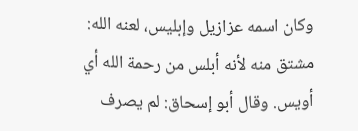وكان اسمه عزازيل وإبليس، لعنه الله: مشتق منه لأنه أبلس من رحمة الله أي أويس. وقال أبو إسحاق: لم يصرف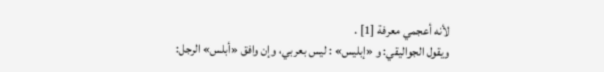لأنه أعجمي معرفة [1] .
ويقول الجواليقي: و «إبليس» : ليس بعربي، وإن وافق «أبلس» الرجل: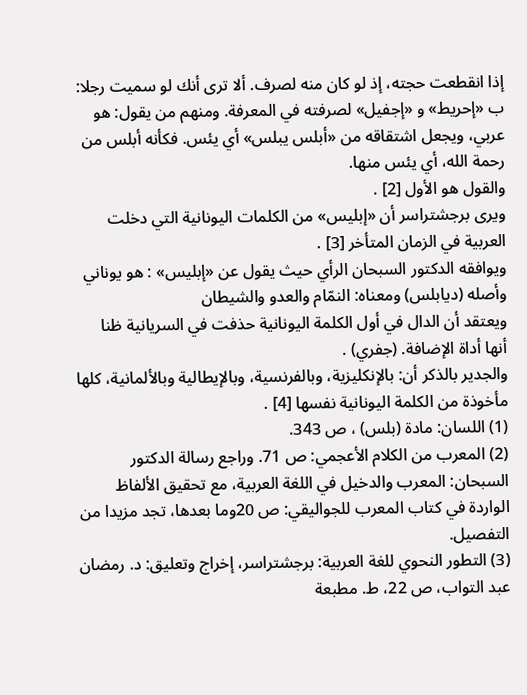إذا انقطعت حجته، إذ لو كان منه لصرف. ألا ترى أنك لو سميت رجلا:
ب «إحريط» و «إجفيل» لصرفته في المعرفة. ومنهم من يقول: هو عربي، ويجعل اشتقاقه من «أبلس يبلس» أي يئس. فكأنه أبلس من رحمة الله، أي يئس منها.
والقول هو الأول [2] .
ويرى برجشتراسر أن «إبليس» من الكلمات اليونانية التي دخلت العربية في الزمان المتأخر [3] .
ويوافقه الدكتور السبحان الرأي حيث يقول عن «إبليس» : هو يوناني وأصله (ديابلس) ومعناه: النمّام والعدو والشيطان
ويعتقد أن الدال في أول الكلمة اليونانية حذفت في السريانية ظنا أنها أداة الإضافة. (جفري) .
والجدير بالذكر أن: بالإنكليزية، وبالفرنسية، وبالإيطالية وبالألمانية، كلها مأخوذة من الكلمة اليونانية نفسها [4] .
(1) اللسان: مادة (بلس) ، ص 343.
(2) المعرب من الكلام الأعجمي: ص 71. وراجع رسالة الدكتور السبحان: المعرب والدخيل في اللغة العربية، مع تحقيق الألفاظ الواردة في كتاب المعرب للجواليقي: ص 20وما بعدها، تجد مزيدا من التفصيل.
(3) التطور النحوي للغة العربية: برجشتراسر، إخراج وتعليق: د. رمضان عبد التواب، ص 22، ط. مطبعة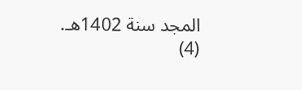المجد سنة 1402هـ.
(4)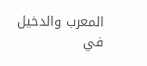المعرب والدخيل في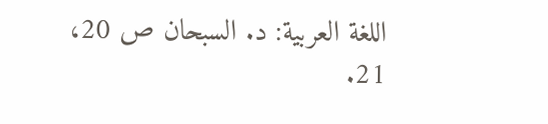اللغة العربية: د. السبحان ص 20، 21.